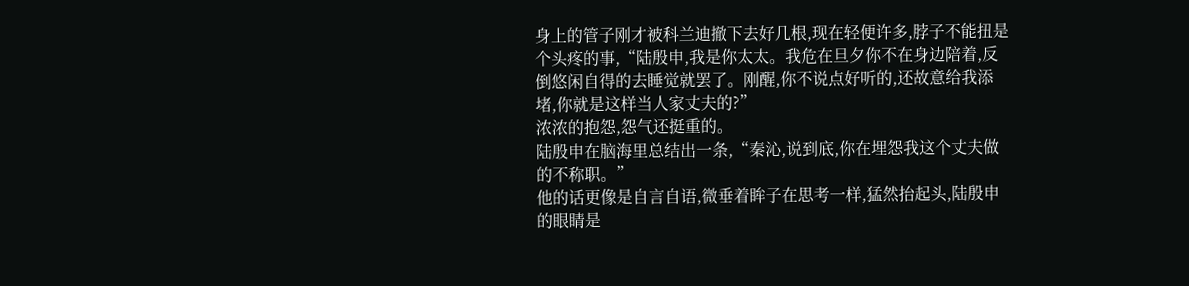身上的管子刚才被科兰迪撤下去好几根,现在轻便许多,脖子不能扭是个头疼的事,“陆殷申,我是你太太。我危在旦夕你不在身边陪着,反倒悠闲自得的去睡觉就罢了。刚醒,你不说点好听的,还故意给我添堵,你就是这样当人家丈夫的?”
浓浓的抱怨,怨气还挺重的。
陆殷申在脑海里总结出一条,“秦沁,说到底,你在埋怨我这个丈夫做的不称职。”
他的话更像是自言自语,微垂着眸子在思考一样,猛然抬起头,陆殷申的眼睛是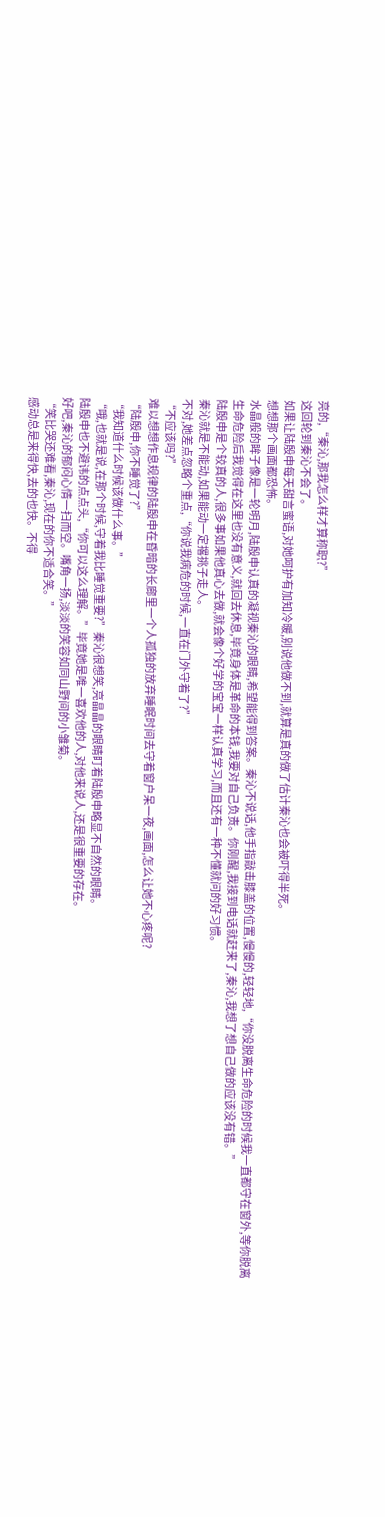亮的,“秦沁,那我怎么样才算称职?”
这回轮到秦沁不会了。
如果让陆殷申每天甜言蜜语,对她呵护有加知冷暖,别说他做不到,就算是真的做了估计秦沁也会被吓得半死。
想想那个画面都恐怖。
水晶般的眸子像是一轮明月,陆殷申认真的凝视秦沁的眼睛,希望能得到答案。秦沁不说话,他手指敲击膝盖的位置,慢慢的,轻轻地,“你没脱离生命危险的时候我一直都守在窗外,等你脱离生命危险后我觉得在这里也没有意义,就回去休息,毕竟身体是革命的本钱,我要对自己负责。你刚醒,我接到电话就赶来了,秦沁,我想了想自己做的应该没有错。”
陆殷申是个较真的人,很多事如果他真心去做,就会像个好学的宝宝一样认真学习,而且还有一种不懂就问的好习惯。
秦沁就是不能动,如果能动一定撂挑子走人。
不对,她差点忽略个重点,“你说我病危的时候,一直在门外守着了?”
“不应该吗?”
难以想想作息规律的陆殷申在昏暗的长廊里一个人孤独的放弃睡眠时间去守着窗户呆一夜,画面,怎么让她不心疼呢?
“陆殷申,你不睡觉了?”
“我知道什么时候该做什么事。”
“哦,也就是说,在那个时候,守着我比睡觉重要?”秦沁很想笑,亮晶晶的眼睛盯着陆殷申略显不自然的眼睛。
陆殷申也不避讳的点点头,“你可以这么理解。”毕竟她是唯一喜欢他的人,对他来说人,还是很重要的存在。
好吧,秦沁的郁闷心情一扫而空。嘴角一扬,淡淡的笑容如同山野间的小雏菊。
“笑比哭还难看,秦沁,现在的你不适合笑。”
感动总是来得快,去的也快。不得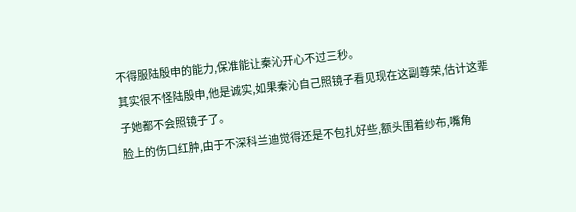不得服陆殷申的能力,保准能让秦沁开心不过三秒。
其实很不怪陆殷申,他是诚实,如果秦沁自己照镜子看见现在这副尊荣,估计这辈子她都不会照镜子了。
脸上的伤口红肿,由于不深科兰迪觉得还是不包扎好些,额头围着纱布,嘴角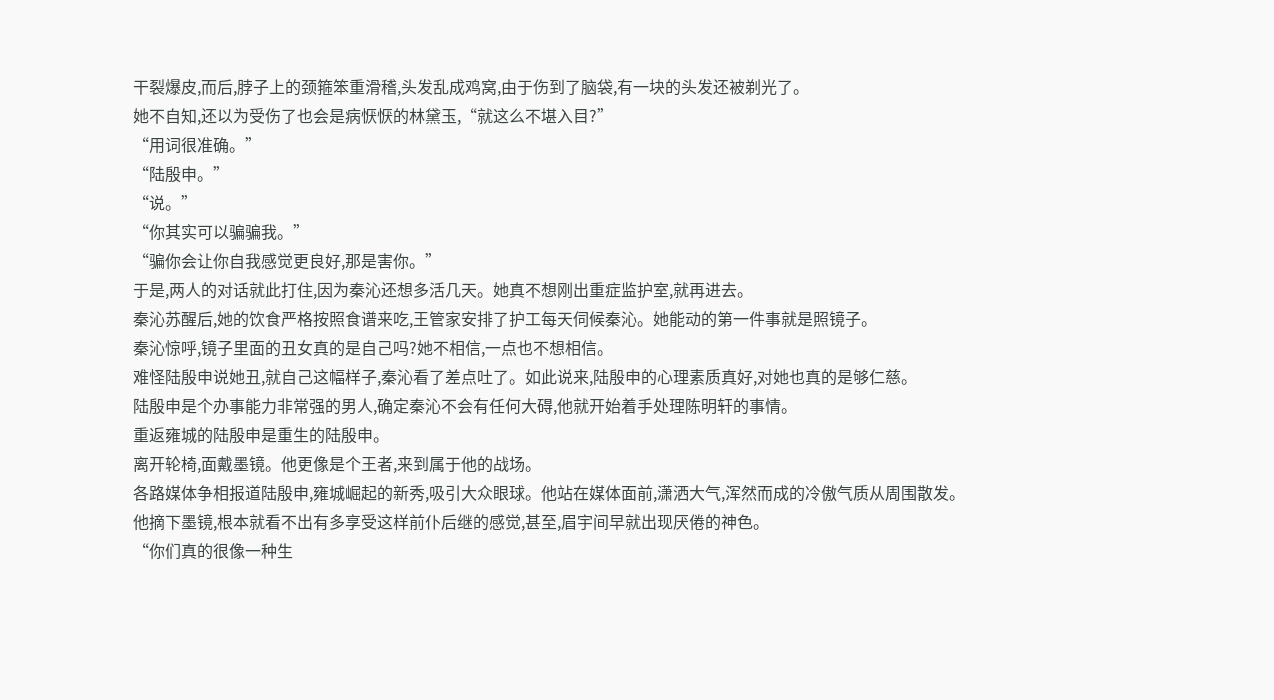干裂爆皮,而后,脖子上的颈箍笨重滑稽,头发乱成鸡窝,由于伤到了脑袋,有一块的头发还被剃光了。
她不自知,还以为受伤了也会是病恹恹的林黛玉,“就这么不堪入目?”
“用词很准确。”
“陆殷申。”
“说。”
“你其实可以骗骗我。”
“骗你会让你自我感觉更良好,那是害你。”
于是,两人的对话就此打住,因为秦沁还想多活几天。她真不想刚出重症监护室,就再进去。
秦沁苏醒后,她的饮食严格按照食谱来吃,王管家安排了护工每天伺候秦沁。她能动的第一件事就是照镜子。
秦沁惊呼,镜子里面的丑女真的是自己吗?她不相信,一点也不想相信。
难怪陆殷申说她丑,就自己这幅样子,秦沁看了差点吐了。如此说来,陆殷申的心理素质真好,对她也真的是够仁慈。
陆殷申是个办事能力非常强的男人,确定秦沁不会有任何大碍,他就开始着手处理陈明轩的事情。
重返雍城的陆殷申是重生的陆殷申。
离开轮椅,面戴墨镜。他更像是个王者,来到属于他的战场。
各路媒体争相报道陆殷申,雍城崛起的新秀,吸引大众眼球。他站在媒体面前,潇洒大气,浑然而成的冷傲气质从周围散发。
他摘下墨镜,根本就看不出有多享受这样前仆后继的感觉,甚至,眉宇间早就出现厌倦的神色。
“你们真的很像一种生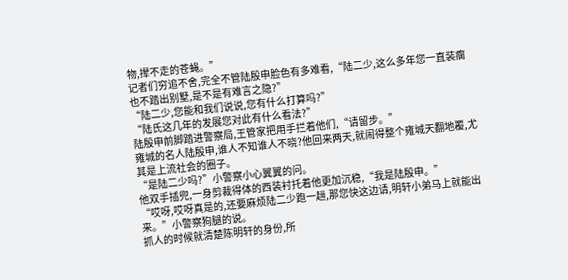物,撵不走的苍蝇。”
记者们穷追不舍,完全不管陆殷申脸色有多难看,“陆二少,这么多年您一直装瘸也不踏出别墅,是不是有难言之隐?”
“陆二少,您能和我们说说,您有什么打算吗?”
“陆氏这几年的发展您对此有什么看法?”
陆殷申前脚踏进警察局,王管家把用手拦着他们,“请留步。”
雍城的名人陆殷申,谁人不知谁人不晓?他回来两天,就闹得整个雍城天翻地覆,尤其是上流社会的圈子。
“是陆二少吗?”小警察小心翼翼的问。
他双手插兜,一身剪裁得体的西装衬托着他更加沉稳,“我是陆殷申。”
“哎呀,哎呀真是的,还要麻烦陆二少跑一趟,那您快这边请,明轩小弟马上就能出来。”小警察狗腿的说。
抓人的时候就清楚陈明轩的身份,所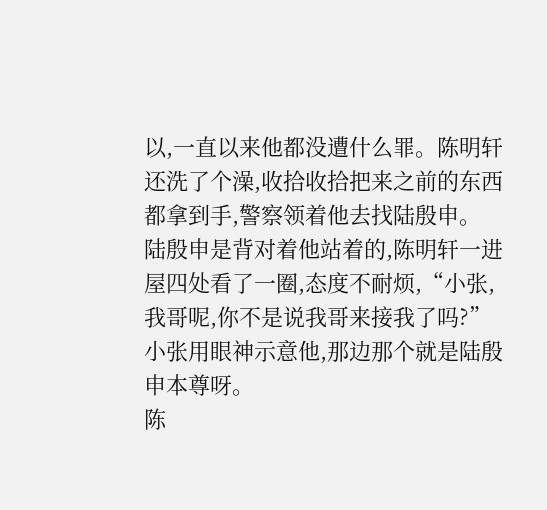以,一直以来他都没遭什么罪。陈明轩还洗了个澡,收拾收拾把来之前的东西都拿到手,警察领着他去找陆殷申。
陆殷申是背对着他站着的,陈明轩一进屋四处看了一圈,态度不耐烦,“小张,我哥呢,你不是说我哥来接我了吗?”
小张用眼神示意他,那边那个就是陆殷申本尊呀。
陈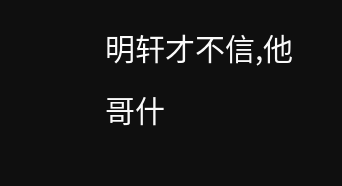明轩才不信,他哥什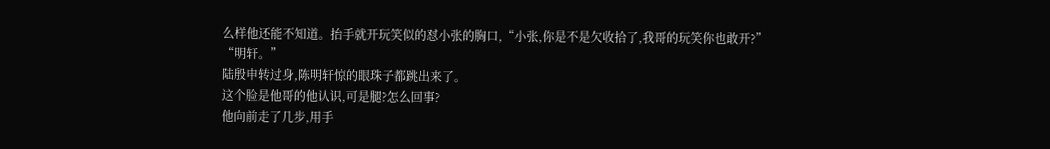么样他还能不知道。抬手就开玩笑似的怼小张的胸口,“小张,你是不是欠收拾了,我哥的玩笑你也敢开?”
“明轩。”
陆殷申转过身,陈明轩惊的眼珠子都跳出来了。
这个脸是他哥的他认识,可是腿?怎么回事?
他向前走了几步,用手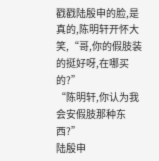戳戳陆殷申的脸,是真的,陈明轩开怀大笑,“哥,你的假肢装的挺好呀,在哪买的?”
“陈明轩,你认为我会安假肢那种东西?”
陆殷申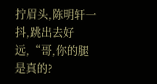拧眉头,陈明轩一抖,跳出去好远,“哥,你的腿是真的?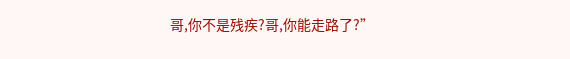哥,你不是残疾?哥,你能走路了?”